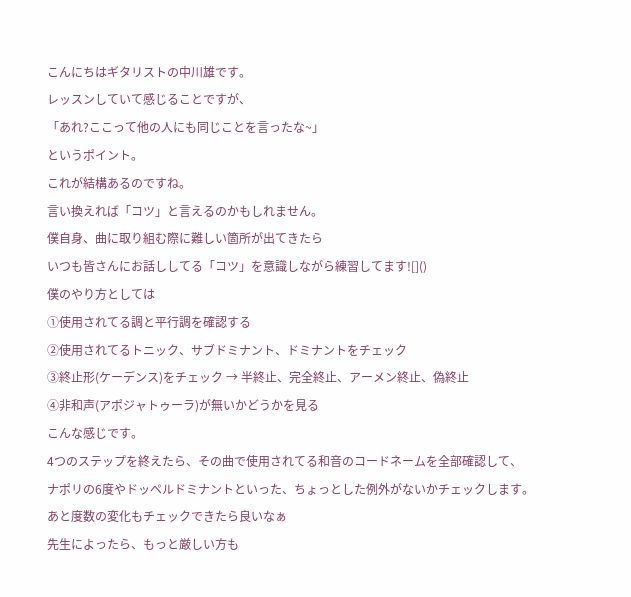こんにちはギタリストの中川雄です。
レッスンしていて感じることですが、
「あれ?ここって他の人にも同じことを言ったな~」
というポイント。
これが結構あるのですね。
言い換えれば「コツ」と言えるのかもしれません。
僕自身、曲に取り組む際に難しい箇所が出てきたら
いつも皆さんにお話ししてる「コツ」を意識しながら練習してます![]()
僕のやり方としては
①使用されてる調と平行調を確認する
②使用されてるトニック、サブドミナント、ドミナントをチェック
③終止形(ケーデンス)をチェック → 半終止、完全終止、アーメン終止、偽終止
④非和声(アポジャトゥーラ)が無いかどうかを見る
こんな感じです。
4つのステップを終えたら、その曲で使用されてる和音のコードネームを全部確認して、
ナポリの6度やドッペルドミナントといった、ちょっとした例外がないかチェックします。
あと度数の変化もチェックできたら良いなぁ
先生によったら、もっと厳しい方も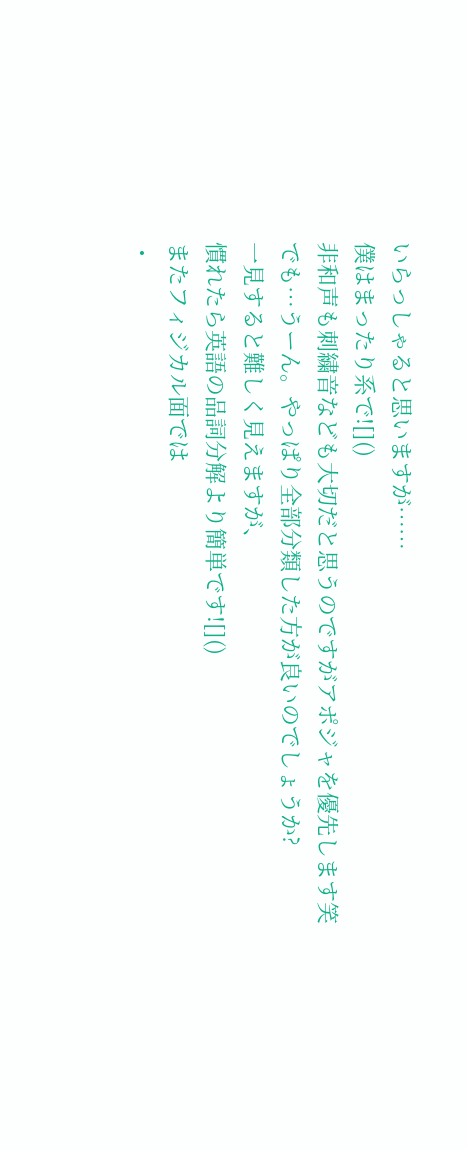いらっしゃると思いますが……
僕はまったり系で![]()
非和声も刺繍音なども大切だと思うのですがアポジャを優先します笑
でも…うーん。やっぱり全部分類した方が良いのでしょうか?
一見すると難しく見えますが、
慣れたら英語の品詞分解より簡単です![]()
またフィジカル面では
・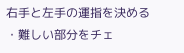右手と左手の運指を決める
・難しい部分をチェ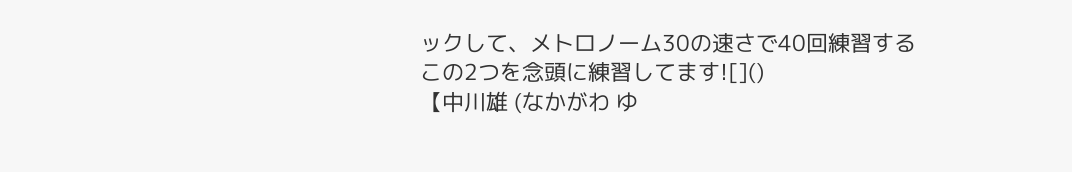ックして、メトロノーム30の速さで40回練習する
この2つを念頭に練習してます![]()
【中川雄 (なかがわ ゆ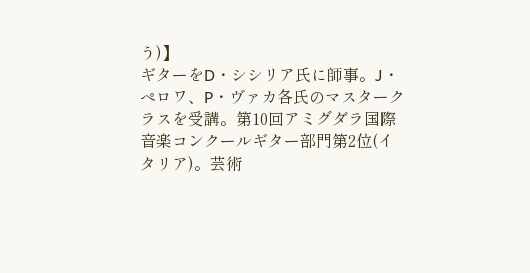う)】
ギターをD・シシリア氏に師事。J・ぺロワ、P・ヴァカ各氏のマスタークラスを受講。第10回アミグダラ国際音楽コンクールギター部門第2位(イタリア)。芸術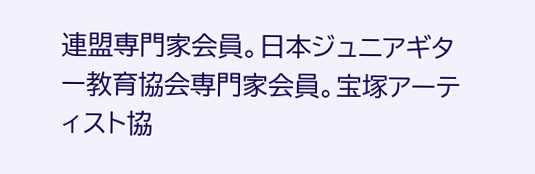連盟専門家会員。日本ジュニアギター教育協会専門家会員。宝塚アーティスト協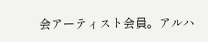会アーティスト会員。アルハ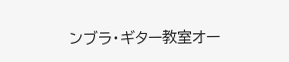ンブラ・ギター教室オー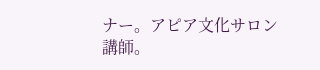ナー。アピア文化サロン講師。